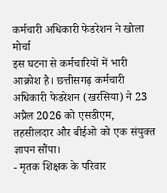कर्मचारी अधिकारी फेडरेशन ने खोला मोर्चा
इस घटना से कर्मचारियों में भारी आक्रोश है। छत्तीसगढ़ कर्मचारी अधिकारी फेडरेशन (खरसिया) ने 23 अप्रैल 2026 को एसडीएम, तहसीलदार और बीईओ को एक संयुक्त ज्ञापन सौंपा।
- मृतक शिक्षक के परिवार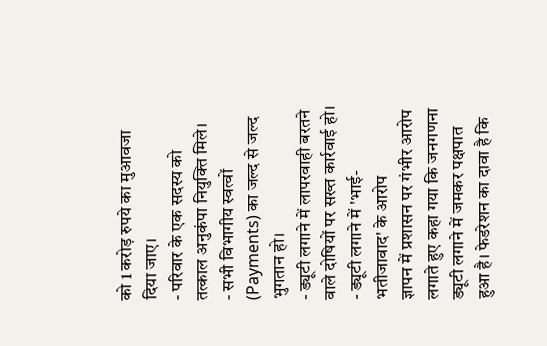को 1 करोड़ रुपये का मुआवजा दिया जाए।
- परिवार के एक सदस्य को तत्काल अनुकंपा नियुक्ति मिले।
- सभी विभागीय स्वत्वों (Payments) का जल्द से जल्द भुगतान हो।
- ड्यूटी लगाने में लापरवाही बरतने वाले दोषियों पर सख्त कार्रवाई हो।
- ड्यूटी लगाने में 'भाई-भतीजावाद' के आरोप
ज्ञापन में प्रशासन पर गंभीर आरोप लगाते हुए कहा गया कि जनगणना ड्यूटी लगाने में जमकर पक्षपात हुआ है। फेडरेशन का दावा है कि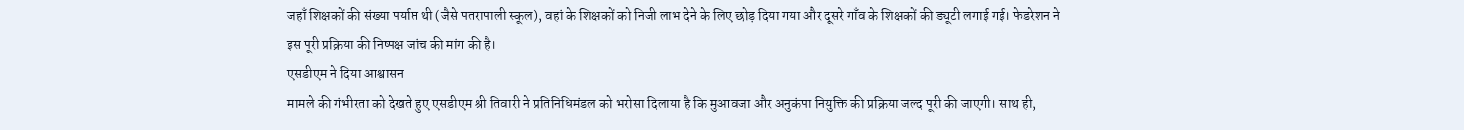जहाँ शिक्षकों की संख्या पर्याप्त थी (जैसे पतरापाली स्कूल), वहां के शिक्षकों को निजी लाभ देने के लिए छोड़ दिया गया और दूसरे गाँव के शिक्षकों की ड्यूटी लगाई गई। फेडरेशन ने इस पूरी प्रक्रिया की निष्पक्ष जांच की मांग की है।
एसडीएम ने दिया आश्वासन
मामले की गंभीरता को देखते हुए एसडीएम श्री तिवारी ने प्रतिनिधिमंडल को भरोसा दिलाया है कि मुआवजा और अनुकंपा नियुक्ति की प्रक्रिया जल्द पूरी की जाएगी। साथ ही,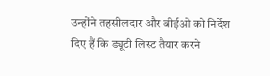उन्होंने तहसीलदार और बीईओ को निर्देश दिए हैं कि ड्यूटी लिस्ट तैयार करने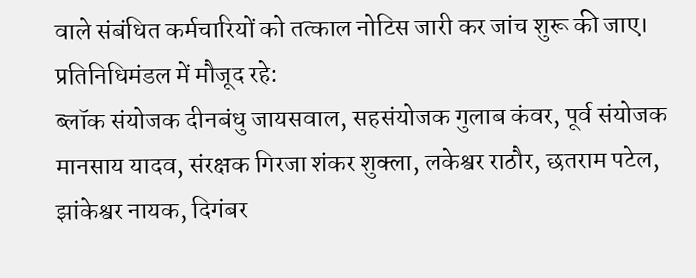वाले संबंधित कर्मचारियों को तत्काल नोटिस जारी कर जांच शुरू की जाए।
प्रतिनिधिमंडल में मौजूद रहे:
ब्लॉक संयोजक दीनबंधु जायसवाल, सहसंयोजक गुलाब कंवर, पूर्व संयोजक मानसाय यादव, संरक्षक गिरजा शंकर शुक्ला, लकेश्वर राठौर, छतराम पटेल, झांकेश्वर नायक, दिगंबर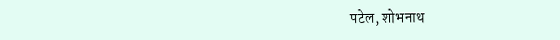पटेल, शोभनाथ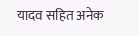यादव सहित अनेक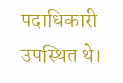पदाधिकारी उपस्थित थे।